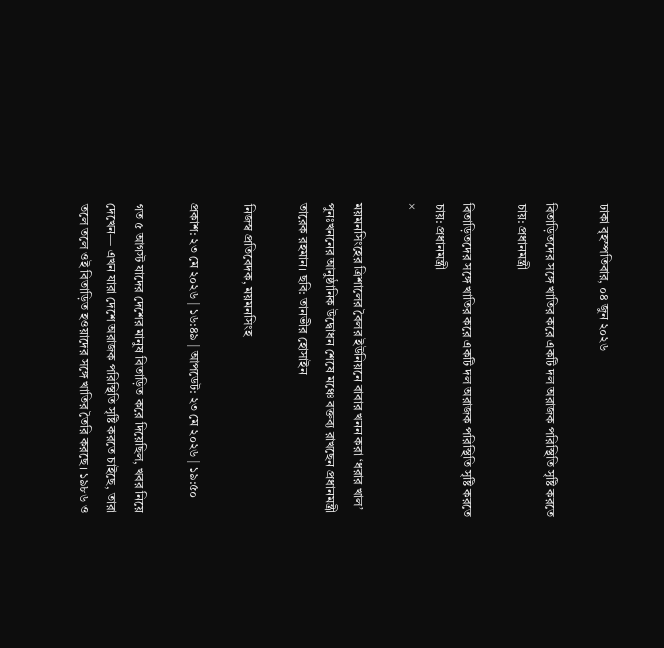ঢাকা বৃহস্পতিবার, ০৪ জুন ২০২৬

বিতাড়িতদের সঙ্গে খাতির করে একটি দল অরাজক পরিস্থিতি সৃষ্টি করতে চায়: প্রধানমন্ত্রী

বিতাড়িতদের সঙ্গে খাতির করে একটি দল অরাজক পরিস্থিতি সৃষ্টি করতে চায়: প্রধানমন্ত্রী
×

ময়মনসিংহের ত্রিশালের বৈলর ইউনিয়নে বাবার খনন করা ‘ধরার খাল’ পুনঃখননের আনুষ্ঠানিক উদ্বোধন শেষে মঞ্চে বক্তব্য রাখছেন প্রধানমন্ত্রী তারেক রহমান। ছবি: তানভীর হোসাইন

নিজস্ব প্রতিবেদক, ময়মনসিংহ

প্রকাশ: ২৩ মে ২০২৬ | ১৬:৪৯ | আপডেট: ২৩ মে ২০২৬ | ১৯:৫০

গত ৫ আগস্ট যাদের দেশের মানুষ বিতাড়িত করে দিয়েছিল, খবর নিয়ে দেখেন— এখন যারা দেশে অরাজক পরিস্থিতি সৃষ্টি করতে চাইছে, তারা তলে তলে ওই বিতাড়িত হওয়াদের সঙ্গে খাতির তৈরি করছে। ১৯৮৬ ও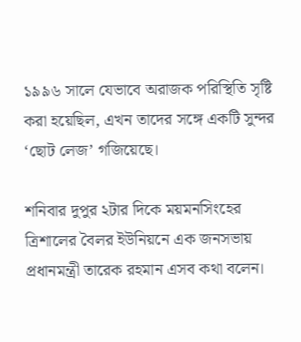১৯৯৬ সালে যেভাবে অরাজক পরিস্থিতি সৃষ্টি করা হয়েছিল, এখন তাদের সঙ্গে একটি সুন্দর ‘ছোট লেজ’ গজিয়েছে।

শনিবার দুপুর ২টার দিকে ময়মনসিংহের ত্রিশালের বৈলর ইউনিয়নে এক জনসভায় প্রধানমন্ত্রী তারেক রহমান এসব কথা বলেন।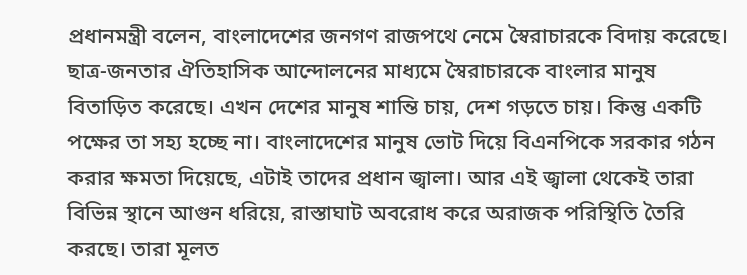প্রধানমন্ত্রী বলেন, বাংলাদেশের জনগণ রাজপথে নেমে স্বৈরাচারকে বিদায় করেছে। ছাত্র-জনতার ঐতিহাসিক আন্দোলনের মাধ্যমে স্বৈরাচারকে বাংলার মানুষ বিতাড়িত করেছে। এখন দেশের মানুষ শান্তি চায়, দেশ গড়তে চায়। কিন্তু একটি পক্ষের তা সহ্য হচ্ছে না। বাংলাদেশের মানুষ ভোট দিয়ে বিএনপিকে সরকার গঠন করার ক্ষমতা দিয়েছে, এটাই তাদের প্রধান জ্বালা। আর এই জ্বালা থেকেই তারা বিভিন্ন স্থানে আগুন ধরিয়ে, রাস্তাঘাট অবরোধ করে অরাজক পরিস্থিতি তৈরি করছে। তারা মূলত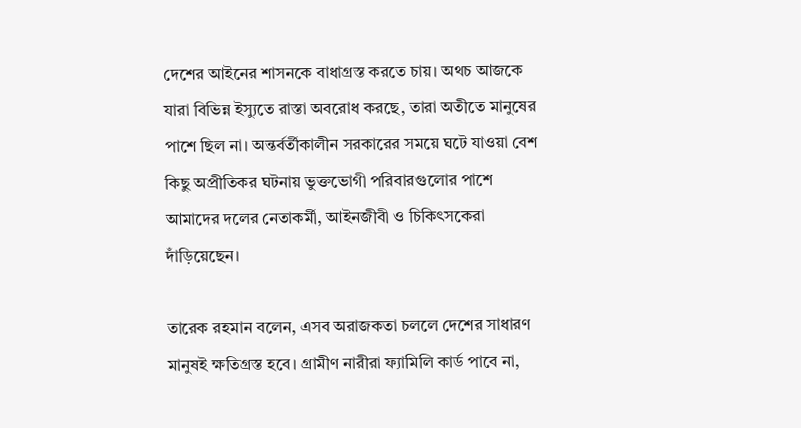দেশের আইনের শাসনকে বাধাগ্রস্ত করতে চায়। অথচ আজকে যারা বিভিন্ন ইস্যুতে রাস্তা অবরোধ করছে, তারা অতীতে মানুষের পাশে ছিল না। অন্তর্বর্তীকালীন সরকারের সময়ে ঘটে যাওয়া বেশ কিছু অপ্রীতিকর ঘটনায় ভুক্তভোগী পরিবারগুলোর পাশে আমাদের দলের নেতাকর্মী, আইনজীবী ও চিকিৎসকেরা দাঁড়িয়েছেন।

তারেক রহমান বলেন, এসব অরাজকতা চললে দেশের সাধারণ মানুষই ক্ষতিগ্রস্ত হবে। গ্রামীণ নারীরা ফ্যামিলি কার্ড পাবে না,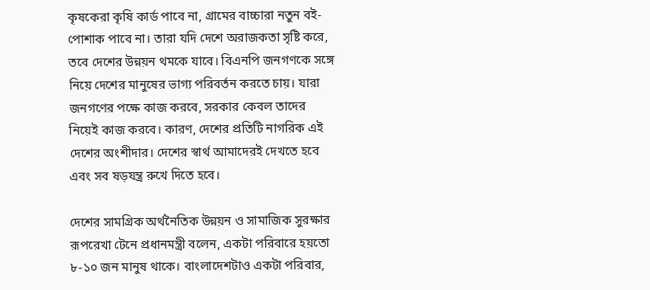কৃষকেরা কৃষি কার্ড পাবে না, গ্রামের বাচ্চারা নতুন বই-পোশাক পাবে না। তারা যদি দেশে অরাজকতা সৃষ্টি করে, তবে দেশের উন্নয়ন থমকে যাবে। বিএনপি জনগণকে সঙ্গে নিয়ে দেশের মানুষের ভাগ্য পরিবর্তন করতে চায়। যারা জনগণের পক্ষে কাজ করবে, সরকার কেবল তাদের নিয়েই কাজ করবে। কারণ, দেশের প্রতিটি নাগরিক এই দেশের অংশীদার। দেশের স্বার্থ আমাদেরই দেখতে হবে এবং সব ষড়যন্ত্র রুখে দিতে হবে।

দেশের সামগ্রিক অর্থনৈতিক উন্নয়ন ও সামাজিক সুরক্ষার রূপরেখা টেনে প্রধানমন্ত্রী বলেন, একটা পরিবারে হয়তো ৮-১০ জন মানুষ থাকে। বাংলাদেশটাও একটা পরিবার,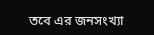তবে এর জনসংখ্যা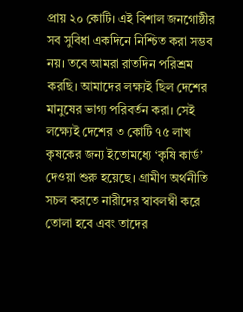প্রায় ২০ কোটি। এই বিশাল জনগোষ্ঠীর সব সুবিধা একদিনে নিশ্চিত করা সম্ভব নয়। তবে আমরা রাতদিন পরিশ্রম করছি। আমাদের লক্ষ্যই ছিল দেশের মানুষের ভাগ্য পরিবর্তন করা। সেই লক্ষ্যেই দেশের ৩ কোটি ৭৫ লাখ কৃষকের জন্য ইতোমধ্যে ‘কৃষি কার্ড’ দেওয়া শুরু হয়েছে। গ্রামীণ অর্থনীতি সচল করতে নারীদের স্বাবলম্বী করে তোলা হবে এবং তাদের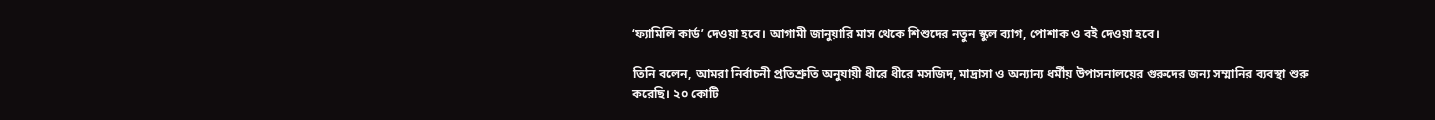‘ফ্যামিলি কার্ড’ দেওয়া হবে। আগামী জানুয়ারি মাস থেকে শিশুদের নতুন স্কুল ব্যাগ, পোশাক ও বই দেওয়া হবে।

তিনি বলেন, আমরা নির্বাচনী প্রতিশ্রুতি অনুযায়ী ধীরে ধীরে মসজিদ, মাদ্রাসা ও অন্যান্য ধর্মীয় উপাসনালয়ের গুরুদের জন্য সম্মানির ব্যবস্থা শুরু করেছি। ২০ কোটি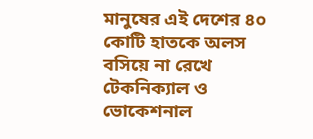মানুষের এই দেশের ৪০ কোটি হাতকে অলস বসিয়ে না রেখে টেকনিক্যাল ও ভোকেশনাল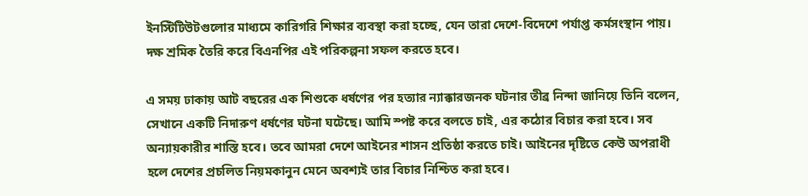ইনস্টিটিউটগুলোর মাধ্যমে কারিগরি শিক্ষার ব্যবস্থা করা হচ্ছে, যেন তারা দেশে-বিদেশে পর্যাপ্ত কর্মসংস্থান পায়। দক্ষ শ্রমিক তৈরি করে বিএনপির এই পরিকল্পনা সফল করতে হবে।

এ সময় ঢাকায় আট বছরের এক শিশুকে ধর্ষণের পর হত্যার ন্যাক্কারজনক ঘটনার তীব্র নিন্দা জানিয়ে তিনি বলেন, সেখানে একটি নিদারুণ ধর্ষণের ঘটনা ঘটেছে। আমি স্পষ্ট করে বলতে চাই, এর কঠোর বিচার করা হবে। সব অন্যায়কারীর শাস্তি হবে। তবে আমরা দেশে আইনের শাসন প্রতিষ্ঠা করতে চাই। আইনের দৃষ্টিতে কেউ অপরাধী হলে দেশের প্রচলিত নিয়মকানুন মেনে অবশ্যই তার বিচার নিশ্চিত করা হবে।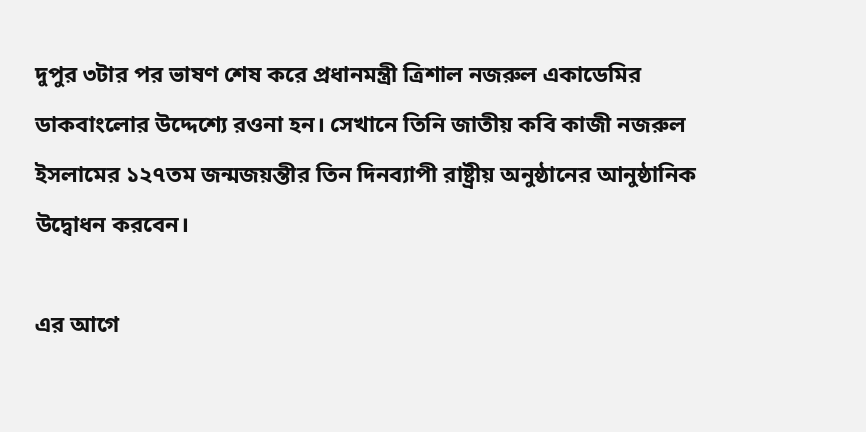দুপুর ৩টার পর ভাষণ শেষ করে প্রধানমন্ত্রী ত্রিশাল নজরুল একাডেমির ডাকবাংলোর উদ্দেশ্যে রওনা হন। সেখানে তিনি জাতীয় কবি কাজী নজরুল ইসলামের ১২৭তম জন্মজয়ন্তীর তিন দিনব্যাপী রাষ্ট্রীয় অনুষ্ঠানের আনুষ্ঠানিক উদ্বোধন করবেন।

এর আগে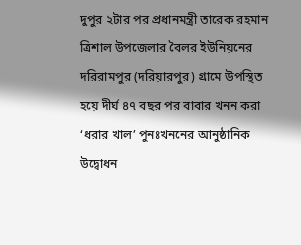দুপুর ২টার পর প্রধানমন্ত্রী তারেক রহমান ত্রিশাল উপজেলার বৈলর ইউনিয়নের দরিরামপুর (দরিয়ারপুর) গ্রামে উপস্থিত হয়ে দীর্ঘ ৪৭ বছর পর বাবার খনন করা ‘ধরার খাল’ পুনঃখননের আনুষ্ঠানিক উদ্বোধন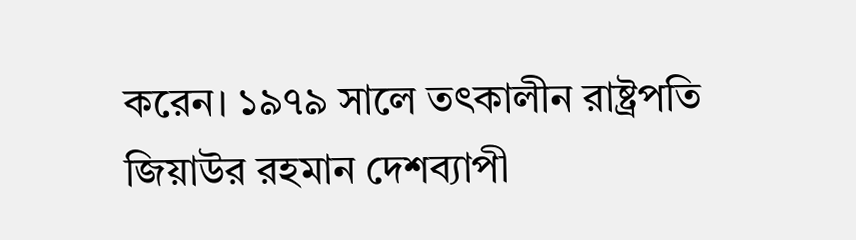করেন। ১৯৭৯ সালে তৎকালীন রাষ্ট্রপতি জিয়াউর রহমান দেশব্যাপী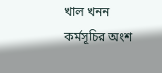খাল খনন কর্মসূচির অংশ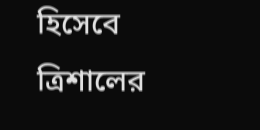হিসেবে ত্রিশালের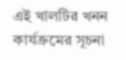এই খালটির খনন কার্যক্রমের সূচনা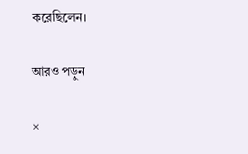করেছিলেন।

আরও পড়ুন

×